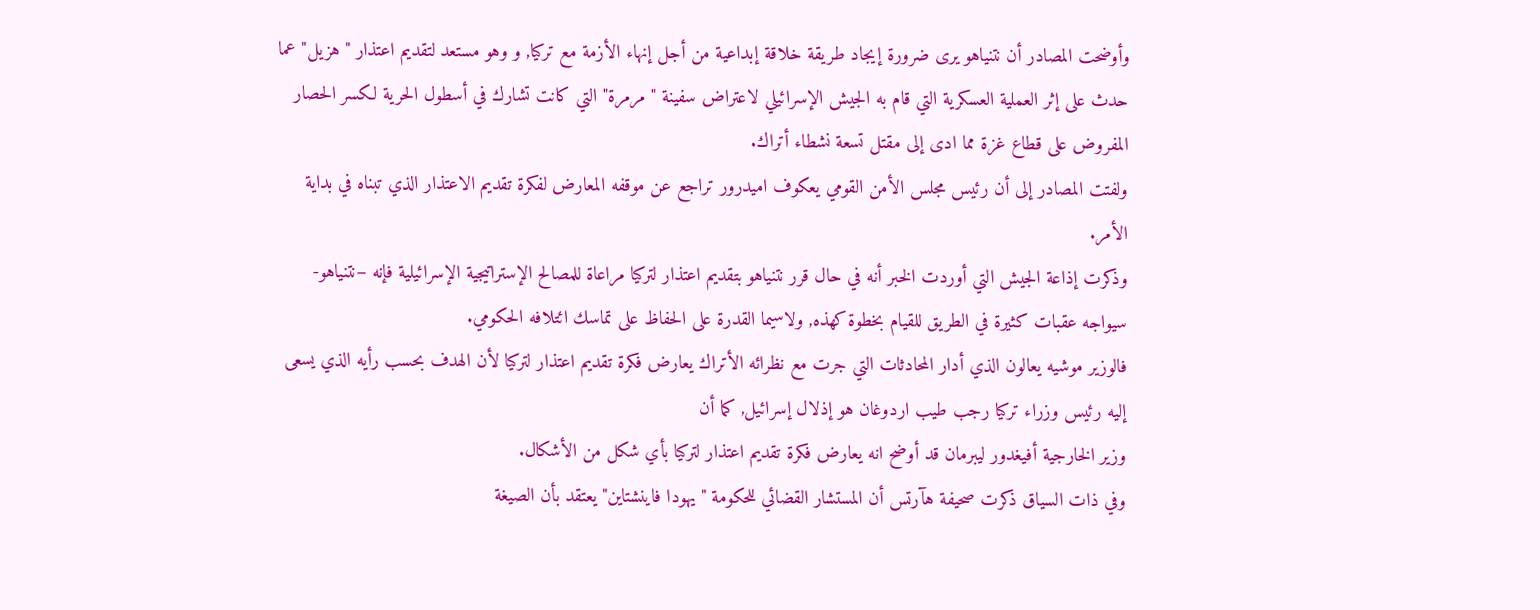وأوضحت المصادر أن نتنياهو يرى ضرورة إيجاد طريقة خلاقة إبداعية من أجل إنهاء الأزمة مع تركيا, و وهو مستعد لتقديم اعتذار "هزيل" عما حدث على إثر العملية العسكرية التي قام به الجيش الإسرائيلي لاعتراض سفينة "مرمرة" التي كانت تشارك في أسطول الحرية لكسر الحصار المفروض على قطاع غزة مما ادى إلى مقتل تسعة نشطاء أتراك.
ولفتت المصادر إلى أن رئيس مجلس الأمن القومي يعكوف اميدرور تراجع عن موقفه المعارض لفكرة تقديم الاعتذار الذي تبناه في بداية الأمر.
وذكرت إذاعة الجيش التي أوردت الخبر أنه في حال قرر نتنياهو بتقديم اعتذار لتركيا مراعاة للمصالح الإستراتيجية الإسرائيلية فإنه –نتنياهو- سيواجه عقبات كثيرة في الطريق للقيام بخطوة كهذه, ولاسيما القدرة على الحفاظ على تماسك ائتلافه الحكومي.
فالوزير موشيه يعالون الذي أدار المحادثات التي جرت مع نظرائه الأتراك يعارض فكرة تقديم اعتذار لتركيا لأن الهدف بحسب رأيه الذي يسعى إليه رئيس وزراء تركيا رجب طيب اردوغان هو إذلال إسرائيل, كما أن
وزير الخارجية أفيغدور ليبرمان قد أوضح انه يعارض فكرة تقديم اعتذار لتركيا بأي شكل من الأشكال.
وفي ذات السياق ذكرت صحيفة هآرتس أن المستشار القضائي للحكومة "يهودا فاينشتاين" يعتقد بأن الصيغة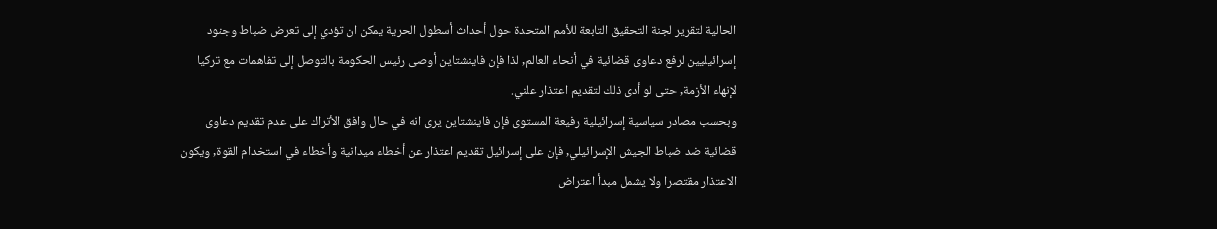الحالية لتقرير لجنة التحقيق التابعة للأمم المتحدة حول أحداث أسطول الحرية يمكن ان تؤدي إلى تعرض ضباط وجنود إسرائيليين لرفع دعاوى قضائية في أنحاء العالم, لذا فإن فاينشتاين أوصى رئيس الحكومة بالتوصل إلى تفاهمات مع تركيا لإنهاء الأزمة, حتى لو أدى ذلك لتقديم اعتذار علني.
وبحسب مصادر سياسية إسرائيلية رفيعة المستوى فإن فاينشتاين يرى انه في حال وافق الأتراك على عدم تقديم دعاوى قضائية ضد ضباط الجيش الإسرائيلي, فإن على إسرائيل تقديم اعتذار عن أخطاء ميدانية وأخطاء في استخدام القوة, ويكون الاعتذار مقتصرا ولا يشمل مبدأ اعتراض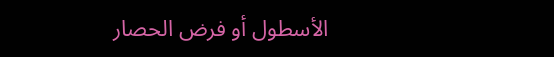الأسطول أو فرض الحصار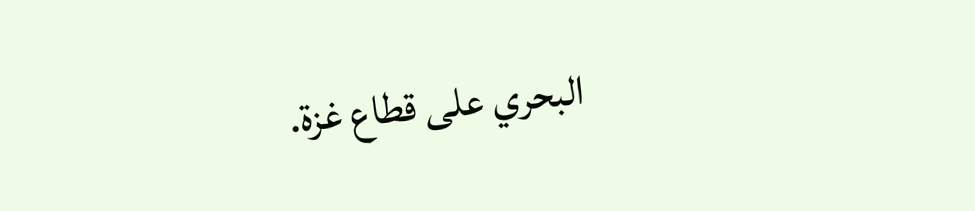البحري على قطاع غزة.